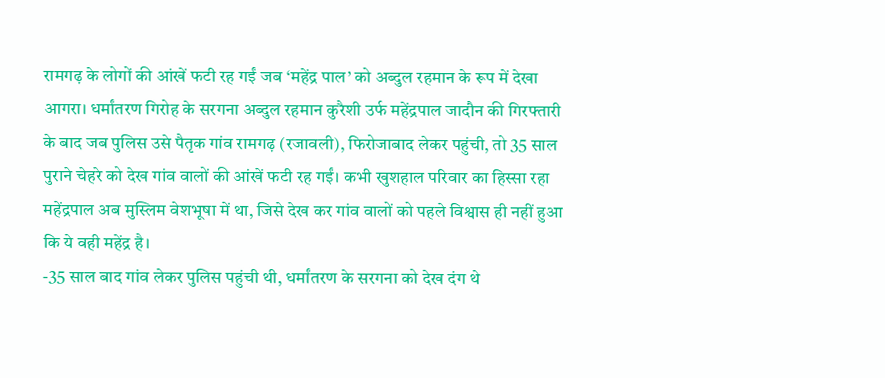रामगढ़ के लोगों की आंखें फटी रह गईं जब ‘महेंद्र पाल’ को अब्दुल रहमान के रूप में देखा
आगरा। धर्मांतरण गिरोह के सरगना अब्दुल रहमान कुरैशी उर्फ महेंद्रपाल जादौन की गिरफ्तारी के बाद जब पुलिस उसे पैतृक गांव रामगढ़ (रजावली), फिरोजाबाद लेकर पहुंची, तो 35 साल पुराने चेहरे को देख गांव वालों की आंखें फटी रह गईं। कभी खुशहाल परिवार का हिस्सा रहा महेंद्रपाल अब मुस्लिम वेशभूषा में था, जिसे देख कर गांव वालों को पहले विश्वास ही नहीं हुआ कि ये वही महेंद्र है।
-35 साल बाद गांव लेकर पुलिस पहुंची थी, धर्मांतरण के सरगना को देख दंग थे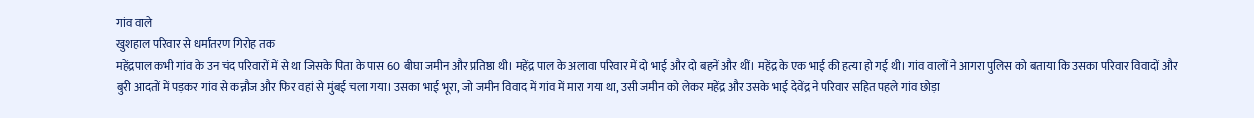गांव वाले
खुशहाल परिवार से धर्मांतरण गिरोह तक
महेंद्रपाल कभी गांव के उन चंद परिवारों में से था जिसके पिता के पास 60 बीघा जमीन और प्रतिष्ठा थी। महेंद्र पाल के अलावा परिवार में दो भाई और दो बहनें और थीं। महेंद्र के एक भाई की हत्या हो गई थी। गांव वालों ने आगरा पुलिस को बताया कि उसका परिवार विवादों और बुरी आदतों में पड़कर गांव से कन्नौज और फिर वहां से मुंबई चला गया। उसका भाई भूरा, जो जमीन विवाद में गांव में मारा गया था, उसी जमीन को लेकर महेंद्र और उसके भाई देवेंद्र ने परिवार सहित पहले गांव छोड़ा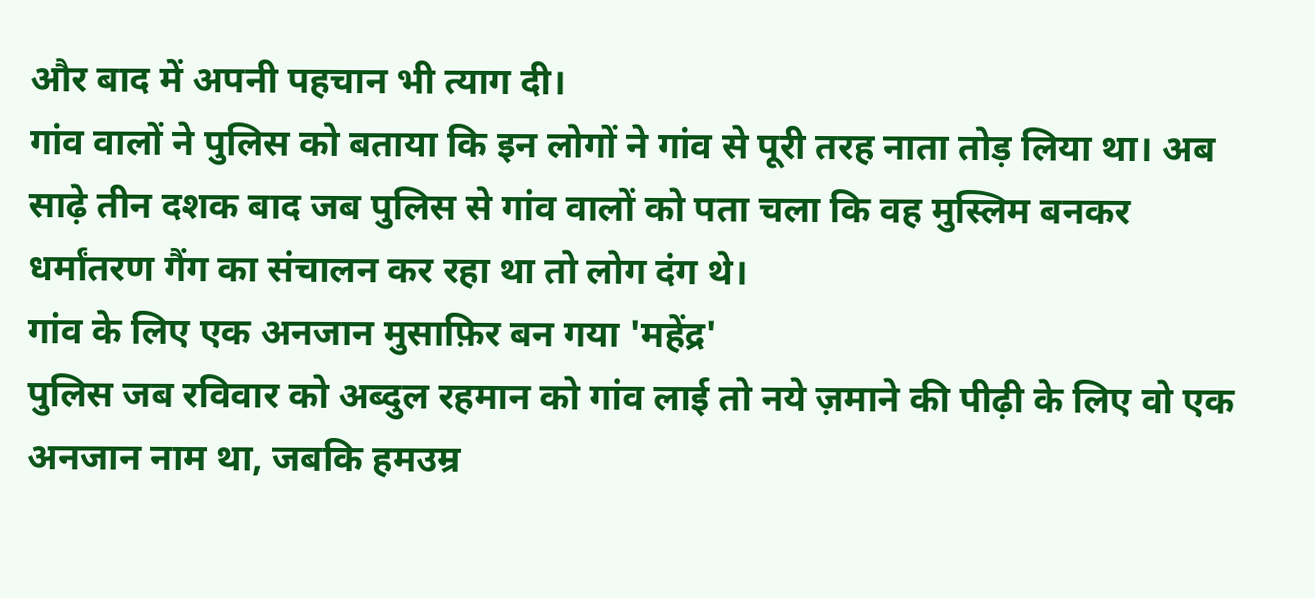और बाद में अपनी पहचान भी त्याग दी।
गांव वालों ने पुलिस को बताया कि इन लोगों ने गांव से पूरी तरह नाता तोड़ लिया था। अब साढ़े तीन दशक बाद जब पुलिस से गांव वालों को पता चला कि वह मुस्लिम बनकर धर्मांतरण गैंग का संचालन कर रहा था तो लोग दंग थे।
गांव के लिए एक अनजान मुसाफ़िर बन गया 'महेंद्र'
पुलिस जब रविवार को अब्दुल रहमान को गांव लाई तो नये ज़माने की पीढ़ी के लिए वो एक अनजान नाम था, जबकि हमउम्र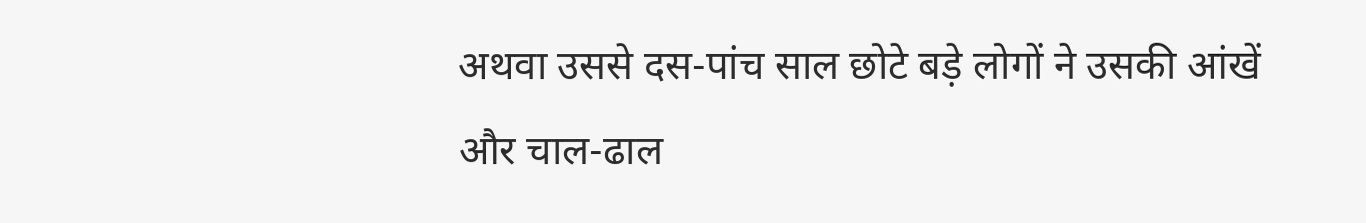अथवा उससे दस-पांच साल छोटे बड़े लोगों ने उसकी आंखें और चाल-ढाल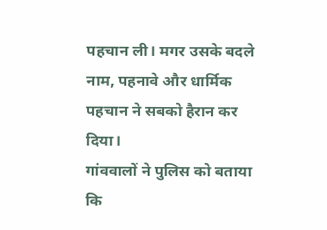पहचान ली। मगर उसके बदले नाम, पहनावे और धार्मिक पहचान ने सबको हैरान कर दिया।
गांववालों ने पुलिस को बताया कि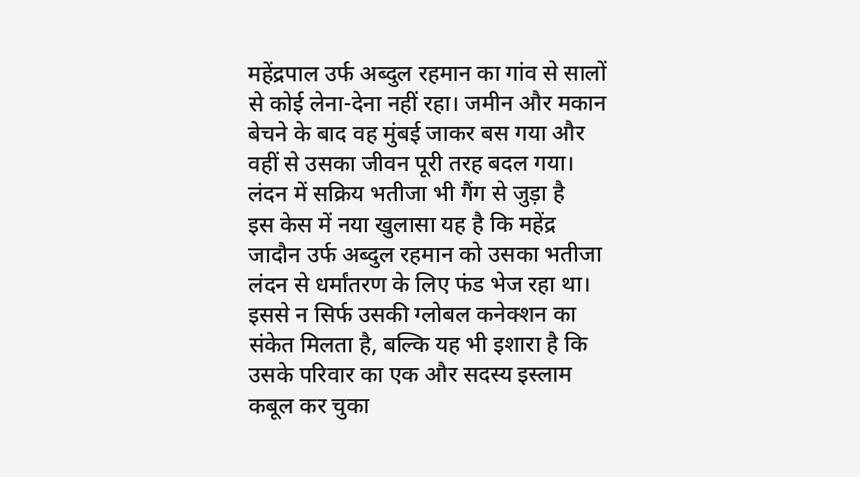महेंद्रपाल उर्फ अब्दुल रहमान का गांव से सालों से कोई लेना-देना नहीं रहा। जमीन और मकान बेचने के बाद वह मुंबई जाकर बस गया और वहीं से उसका जीवन पूरी तरह बदल गया।
लंदन में सक्रिय भतीजा भी गैंग से जुड़ा है
इस केस में नया खुलासा यह है कि महेंद्र जादौन उर्फ अब्दुल रहमान को उसका भतीजा लंदन से धर्मांतरण के लिए फंड भेज रहा था। इससे न सिर्फ उसकी ग्लोबल कनेक्शन का संकेत मिलता है, बल्कि यह भी इशारा है कि उसके परिवार का एक और सदस्य इस्लाम कबूल कर चुका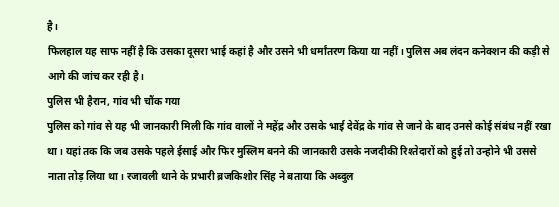है।
फिलहाल यह साफ नहीं है कि उसका दूसरा भाई कहां है और उसने भी धर्मांतरण किया या नहीं। पुलिस अब लंदन कनेक्शन की कड़ी से आगे की जांच कर रही है।
पुलिस भी हैरान, गांव भी चौंक गया
पुलिस को गांव से यह भी जानकारी मिली कि गांव वालों ने महेंद्र और उसके भाई देवेंद्र के गांव से जाने के बाद उनसे कोई संबंध नहीं रखा था। यहां तक कि जब उसके पहले ईसाई और फिर मुस्लिम बनने की जानकारी उसके नजदीकी रिश्तेदारों को हुई तो उन्होने भी उससे नाता तोड़ लिया था। रजावली थाने के प्रभारी ब्रजकिशोर सिंह ने बताया कि अब्दुल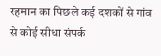रहमान का पिछले कई दशकों से गांव से कोई सीधा संपर्क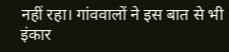नहीं रहा। गांववालों ने इस बात से भी इंकार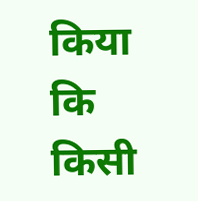किया कि किसी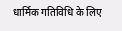धार्मिक गतिविधि के लिए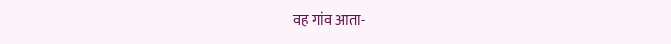वह गांव आता-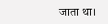जाता था।